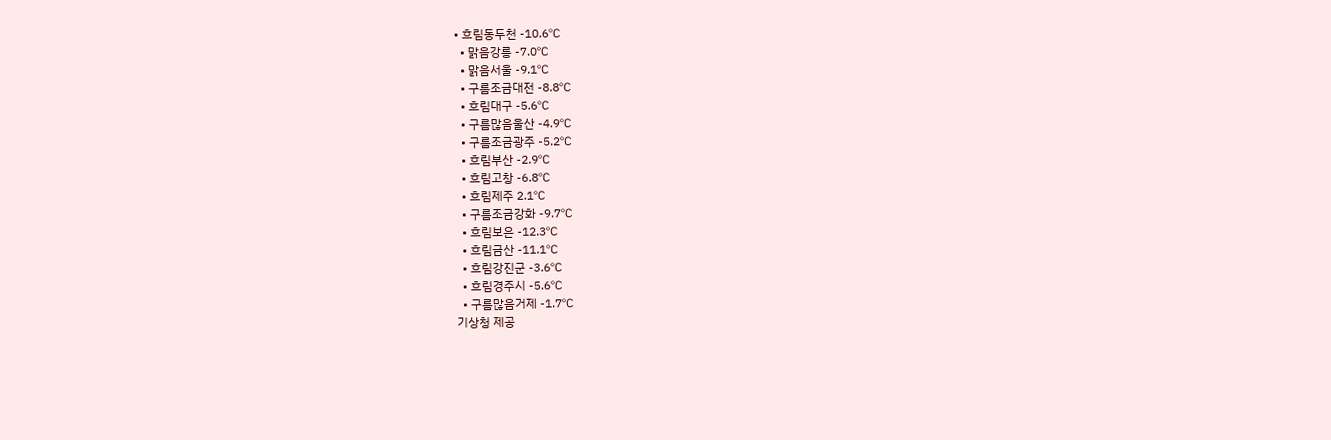• 흐림동두천 -10.6℃
  • 맑음강릉 -7.0℃
  • 맑음서울 -9.1℃
  • 구름조금대전 -8.8℃
  • 흐림대구 -5.6℃
  • 구름많음울산 -4.9℃
  • 구름조금광주 -5.2℃
  • 흐림부산 -2.9℃
  • 흐림고창 -6.8℃
  • 흐림제주 2.1℃
  • 구름조금강화 -9.7℃
  • 흐림보은 -12.3℃
  • 흐림금산 -11.1℃
  • 흐림강진군 -3.6℃
  • 흐림경주시 -5.6℃
  • 구름많음거제 -1.7℃
기상청 제공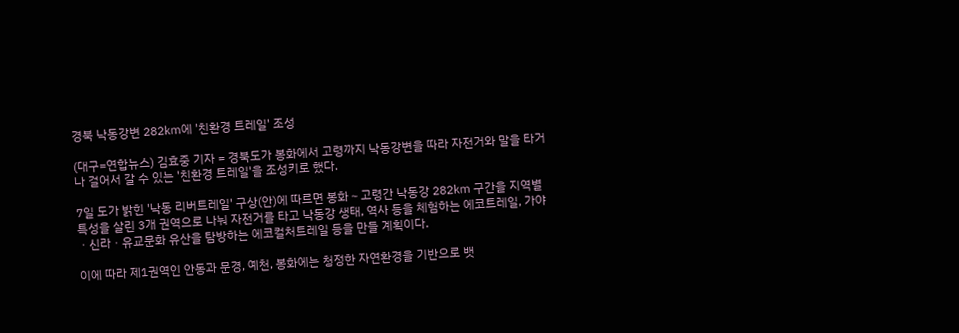경북 낙동강변 282㎞에 '친환경 트레일' 조성

(대구=연합뉴스) 김효중 기자 = 경북도가 봉화에서 고령까지 낙동강변을 따라 자전거와 말을 타거나 걸어서 갈 수 있는 '친환경 트레일'을 조성키로 했다.

7일 도가 밝힌 '낙동 리버트레일' 구상(안)에 따르면 봉화∼고령간 낙동강 282㎞ 구간을 지역별 특성을 살린 3개 권역으로 나눠 자전거를 타고 낙동강 생태, 역사 등을 체험하는 에코트레일, 가야ㆍ신라ㆍ유교문화 유산을 탐방하는 에코컬처트레일 등을 만들 계획이다.

이에 따라 제1권역인 안동과 문경, 예천, 봉화에는 청정한 자연환경을 기반으로 뱃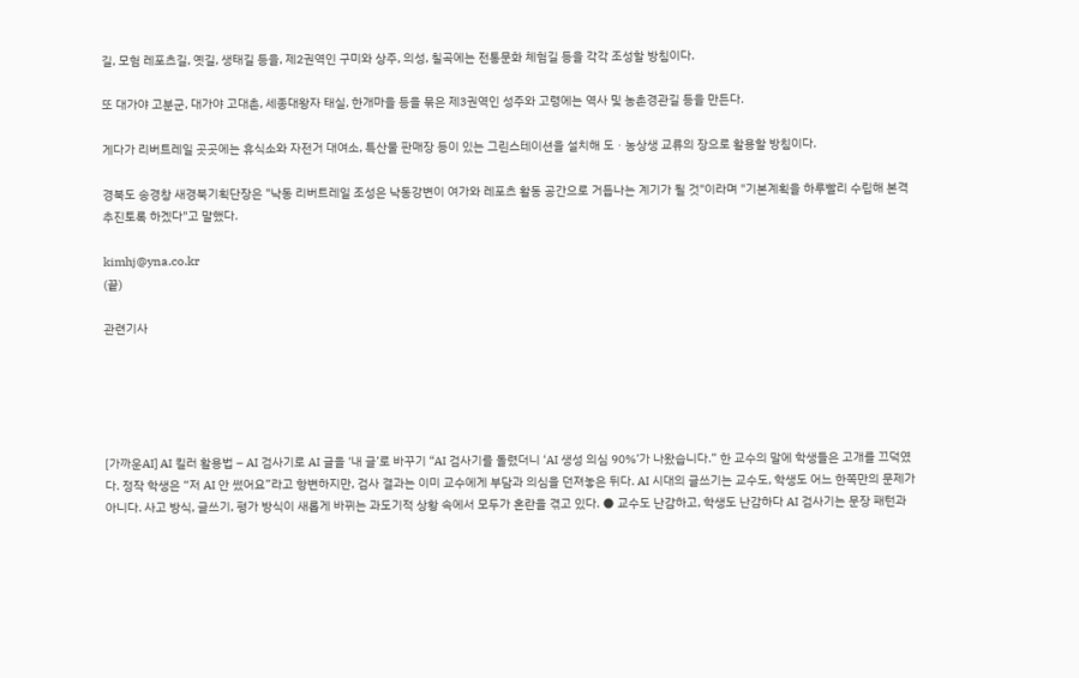길, 모험 레포츠길, 옛길, 생태길 등을, 제2권역인 구미와 상주, 의성, 칠곡에는 전통문화 체험길 등을 각각 조성할 방침이다.

또 대가야 고분군, 대가야 고대촌, 세종대왕자 태실, 한개마을 등을 묶은 제3권역인 성주와 고령에는 역사 및 농촌경관길 등을 만든다.

게다가 리버트레일 곳곳에는 휴식소와 자전거 대여소, 특산물 판매장 등이 있는 그린스테이션을 설치해 도ㆍ농상생 교류의 장으로 활용할 방침이다.

경북도 송경창 새경북기획단장은 "낙동 리버트레일 조성은 낙동강변이 여가와 레포츠 활동 공간으로 거듭나는 계기가 될 것"이라며 "기본계획을 하루빨리 수립해 본격 추진토록 하겠다"고 말했다.

kimhj@yna.co.kr
(끝)

관련기사





[가까운AI] AI 킬러 활용법 – AI 검사기로 AI 글을 ‘내 글’로 바꾸기 “AI 검사기를 돌렸더니 ‘AI 생성 의심 90%’가 나왔습니다.” 한 교수의 말에 학생들은 고개를 끄덕였다. 정작 학생은 “저 AI 안 썼어요”라고 항변하지만, 검사 결과는 이미 교수에게 부담과 의심을 던져놓은 뒤다. AI 시대의 글쓰기는 교수도, 학생도 어느 한쪽만의 문제가 아니다. 사고 방식, 글쓰기, 평가 방식이 새롭게 바뀌는 과도기적 상황 속에서 모두가 혼란을 겪고 있다. ● 교수도 난감하고, 학생도 난감하다 AI 검사기는 문장 패턴과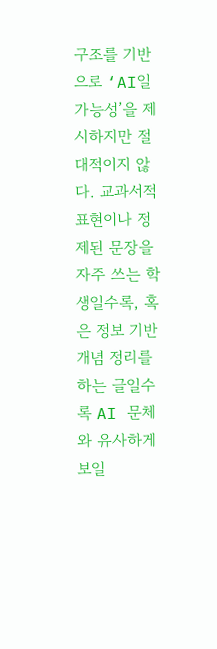구조를 기반으로 ‘AI일 가능성’을 제시하지만 절대적이지 않다. 교과서적 표현이나 정제된 문장을 자주 쓰는 학생일수록, 혹은 정보 기반 개념 정리를 하는 글일수록 AI 문체와 유사하게 보일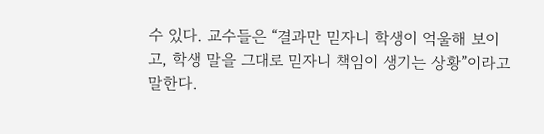수 있다. 교수들은 “결과만 믿자니 학생이 억울해 보이고, 학생 말을 그대로 믿자니 책임이 생기는 상황”이라고 말한다.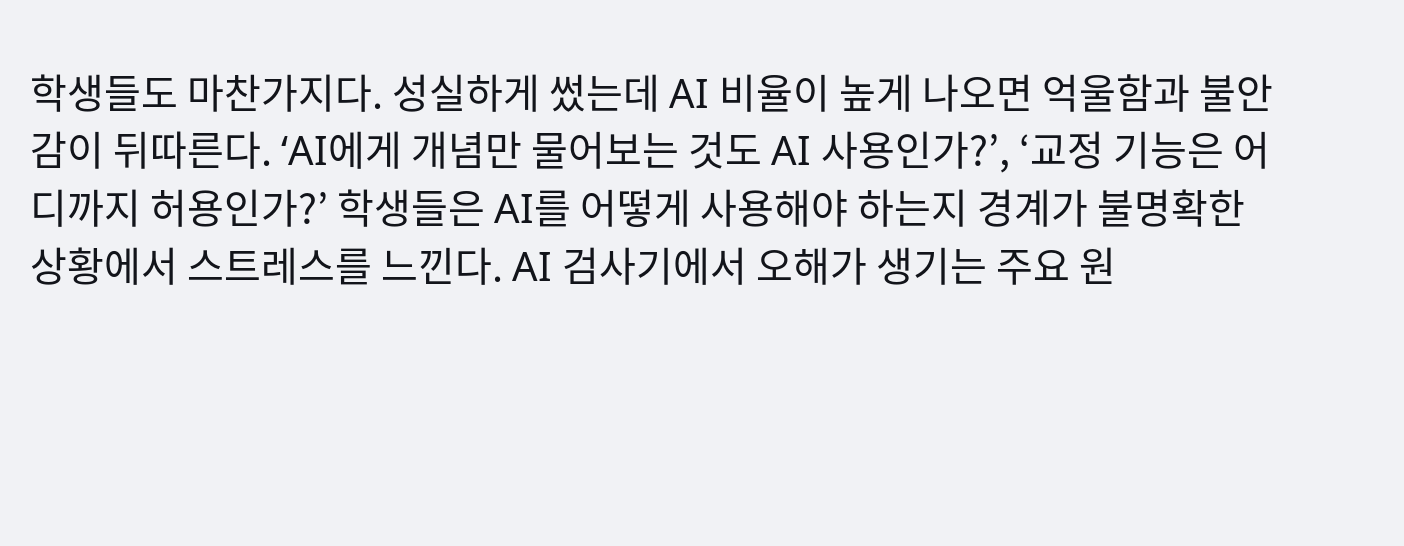학생들도 마찬가지다. 성실하게 썼는데 AI 비율이 높게 나오면 억울함과 불안감이 뒤따른다. ‘AI에게 개념만 물어보는 것도 AI 사용인가?’, ‘교정 기능은 어디까지 허용인가?’ 학생들은 AI를 어떻게 사용해야 하는지 경계가 불명확한 상황에서 스트레스를 느낀다. AI 검사기에서 오해가 생기는 주요 원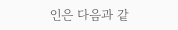인은 다음과 같